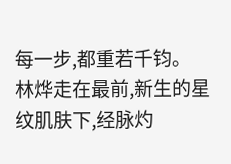每一步,都重若千钧。
林烨走在最前,新生的星纹肌肤下,经脉灼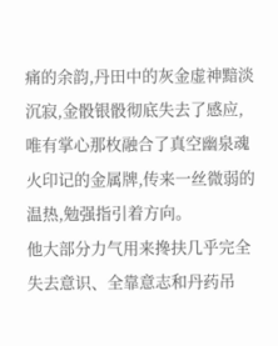痛的余韵,丹田中的灰金虚神黯淡沉寂,金骰银骰彻底失去了感应,唯有掌心那枚融合了真空幽泉魂火印记的金属牌,传来一丝微弱的温热,勉强指引着方向。
他大部分力气用来搀扶几乎完全失去意识、全靠意志和丹药吊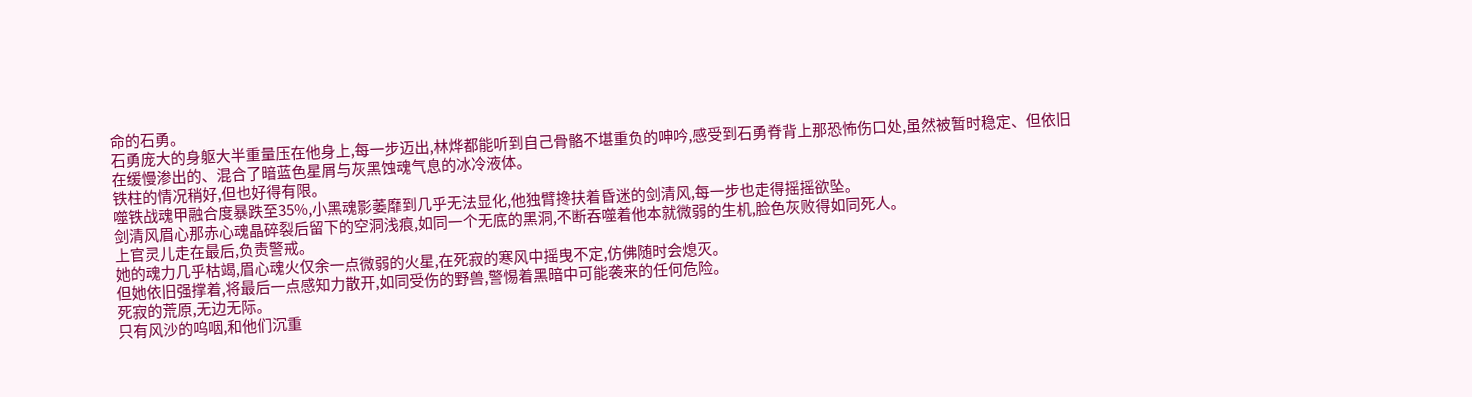命的石勇。
石勇庞大的身躯大半重量压在他身上,每一步迈出,林烨都能听到自己骨骼不堪重负的呻吟,感受到石勇脊背上那恐怖伤口处,虽然被暂时稳定、但依旧在缓慢渗出的、混合了暗蓝色星屑与灰黑蚀魂气息的冰冷液体。
铁柱的情况稍好,但也好得有限。
噬铁战魂甲融合度暴跌至35%,小黑魂影萎靡到几乎无法显化,他独臂搀扶着昏迷的剑清风,每一步也走得摇摇欲坠。
剑清风眉心那赤心魂晶碎裂后留下的空洞浅痕,如同一个无底的黑洞,不断吞噬着他本就微弱的生机,脸色灰败得如同死人。
上官灵儿走在最后,负责警戒。
她的魂力几乎枯竭,眉心魂火仅余一点微弱的火星,在死寂的寒风中摇曳不定,仿佛随时会熄灭。
但她依旧强撑着,将最后一点感知力散开,如同受伤的野兽,警惕着黑暗中可能袭来的任何危险。
死寂的荒原,无边无际。
只有风沙的呜咽,和他们沉重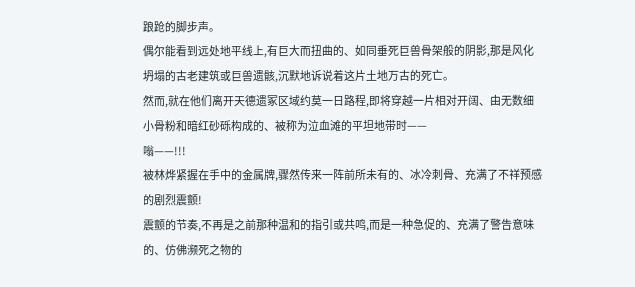踉跄的脚步声。
偶尔能看到远处地平线上,有巨大而扭曲的、如同垂死巨兽骨架般的阴影,那是风化坍塌的古老建筑或巨兽遗骸,沉默地诉说着这片土地万古的死亡。
然而,就在他们离开天德遗冢区域约莫一日路程,即将穿越一片相对开阔、由无数细小骨粉和暗红砂砾构成的、被称为泣血滩的平坦地带时——
嗡——!!!
被林烨紧握在手中的金属牌,骤然传来一阵前所未有的、冰冷刺骨、充满了不祥预感的剧烈震颤!
震颤的节奏,不再是之前那种温和的指引或共鸣,而是一种急促的、充满了警告意味的、仿佛濒死之物的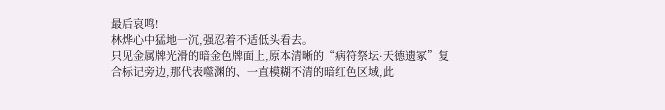最后哀鸣!
林烨心中猛地一沉,强忍着不适低头看去。
只见金属牌光滑的暗金色牌面上,原本清晰的“病符祭坛·天德遗冢”复合标记旁边,那代表噬渊的、一直模糊不清的暗红色区域,此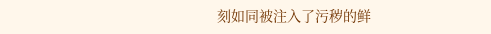刻如同被注入了污秽的鲜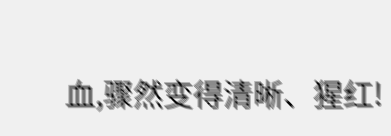血,骤然变得清晰、猩红!